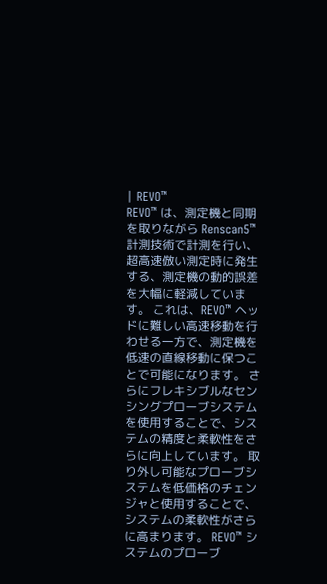| REVO™
REVO™ は、測定機と同期を取りながら Renscan5™ 計測技術で計測を行い、超高速倣い測定時に発生する、測定機の動的誤差を大幅に軽減しています。 これは、REVO™ ヘッドに難しい高速移動を行わせる一方で、測定機を低速の直線移動に保つことで可能になります。 さらにフレキシブルなセンシングプローブシステムを使用することで、システムの精度と柔軟性をさらに向上しています。 取り外し可能なプローブシステムを低価格のチェンジャと使用することで、システムの柔軟性がさらに高まります。 REVO™ システムのプローブ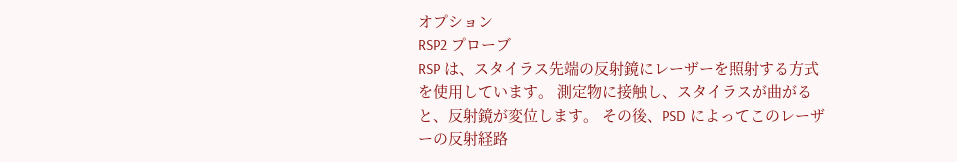オプション
RSP2 プローブ
RSP は、スタイラス先端の反射鏡にレーザーを照射する方式を使用しています。 測定物に接触し、スタイラスが曲がると、反射鏡が変位します。 その後、PSD によってこのレーザーの反射経路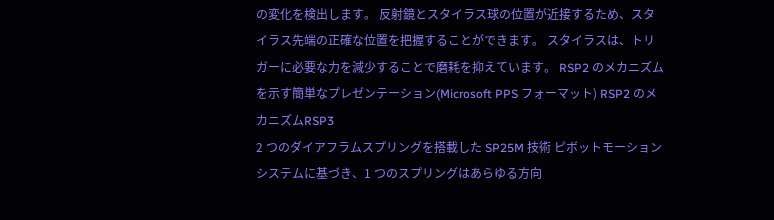の変化を検出します。 反射鏡とスタイラス球の位置が近接するため、スタイラス先端の正確な位置を把握することができます。 スタイラスは、トリガーに必要な力を減少することで磨耗を抑えています。 RSP2 のメカニズムを示す簡単なプレゼンテーション(Microsoft PPS フォーマット) RSP2 のメカニズムRSP3
2 つのダイアフラムスプリングを搭載した SP25M 技術 ピボットモーションシステムに基づき、1 つのスプリングはあらゆる方向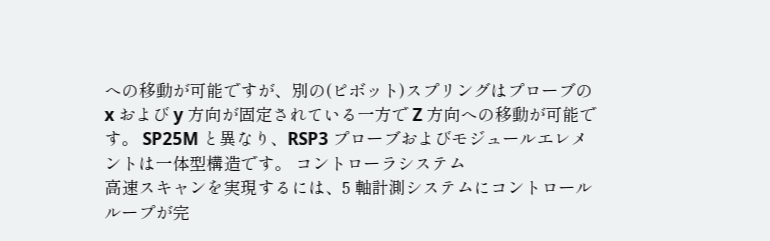への移動が可能ですが、別の(ピボット)スプリングはプローブの x および y 方向が固定されている一方で Z 方向への移動が可能です。 SP25M と異なり、RSP3 プローブおよびモジュールエレメントは一体型構造です。 コントローラシステム
高速スキャンを実現するには、5 軸計測システムにコントロールループが完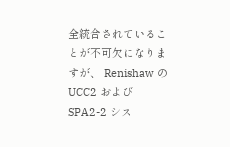全統合されていることが不可欠になりますが、 Renishaw の UCC2 および SPA2-2 シス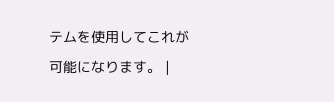テムを使用してこれが可能になります。 |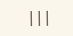|||